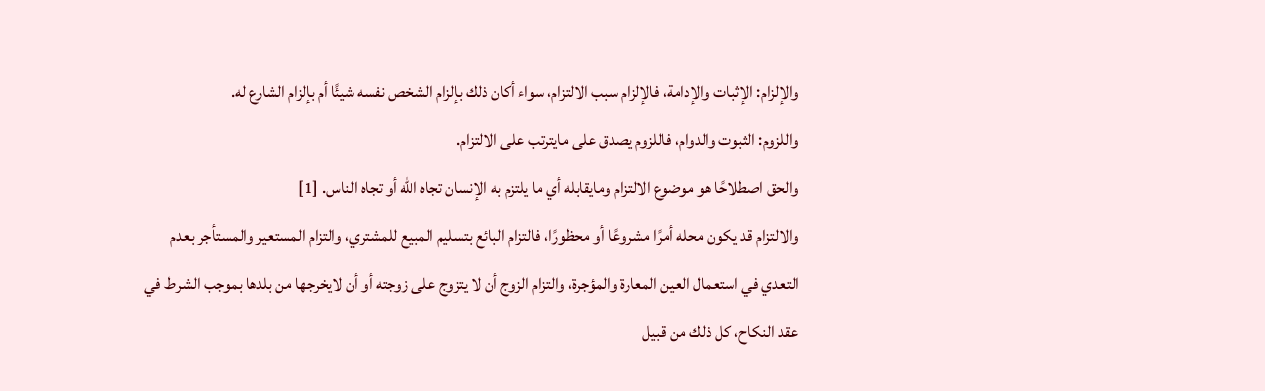والإلزام: الإثبات والإدامة، فالإلزام سبب الالتزام، سواء أكان ذلك بإلزام الشخص نفسه شيئًا أم بإلزام الشارع له.
واللزوم: الثبوت والدوام، فاللزوم يصدق على مايترتب على الالتزام.
والحق اصطلاحًا هو موضوع الالتزام ومايقابله أي ما يلتزم به الإنسان تجاه الله أو تجاه الناس. [1]
والالتزام قد يكون محله أمرًا مشروعًا أو محظورًا، فالتزام البائع بتسليم المبيع للمشتري، والتزام المستعير والمستأجر بعدم التعدي في استعمال العين المعارة والمؤجرة، والتزام الزوج أن لا يتزوج على زوجته أو أن لايخرجها من بلدها بموجب الشرط في عقد النكاح، كل ذلك من قبيل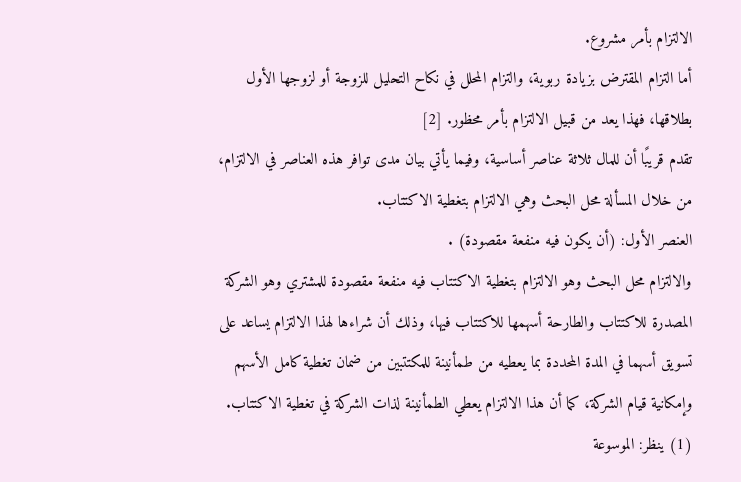الالتزام بأمر مشروع.
أما التزام المقترض بزيادة ربوية، والتزام المحلل في نكاح التحليل للزوجة أو لزوجها الأول بطلاقها، فهذا يعد من قبيل الالتزام بأمر محظور. [2]
تقدم قريبًا أن للمال ثلاثة عناصر أساسية، وفيما يأتي بيان مدى توافر هذه العناصر في الالتزام، من خلال المسألة محل البحث وهي الالتزام بتغطية الاكتتاب.
العنصر الأول: (أن يكون فيه منفعة مقصودة) .
والالتزام محل البحث وهو الالتزام بتغطية الاكتتاب فيه منفعة مقصودة للمشتري وهو الشركة المصدرة للاكتتاب والطارحة أسهمها للاكتتاب فيها، وذلك أن شراءها لهذا الالتزام يساعد على تسويق أسهما في المدة المحددة بما يعطيه من طمأنينة للمكتتبين من ضمان تغطية كامل الأسهم وإمكانية قيام الشركة، كما أن هذا الالتزام يعطي الطمأنينة لذات الشركة في تغطية الاكتتاب.
(1) ينظر: الموسوعة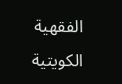الفقهية الكويتية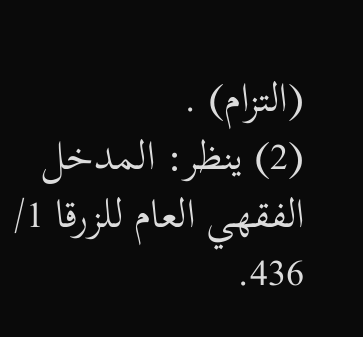(التزام) .
(2) ينظر: المدخل الفقهي العام للزرقا 1/ 436.